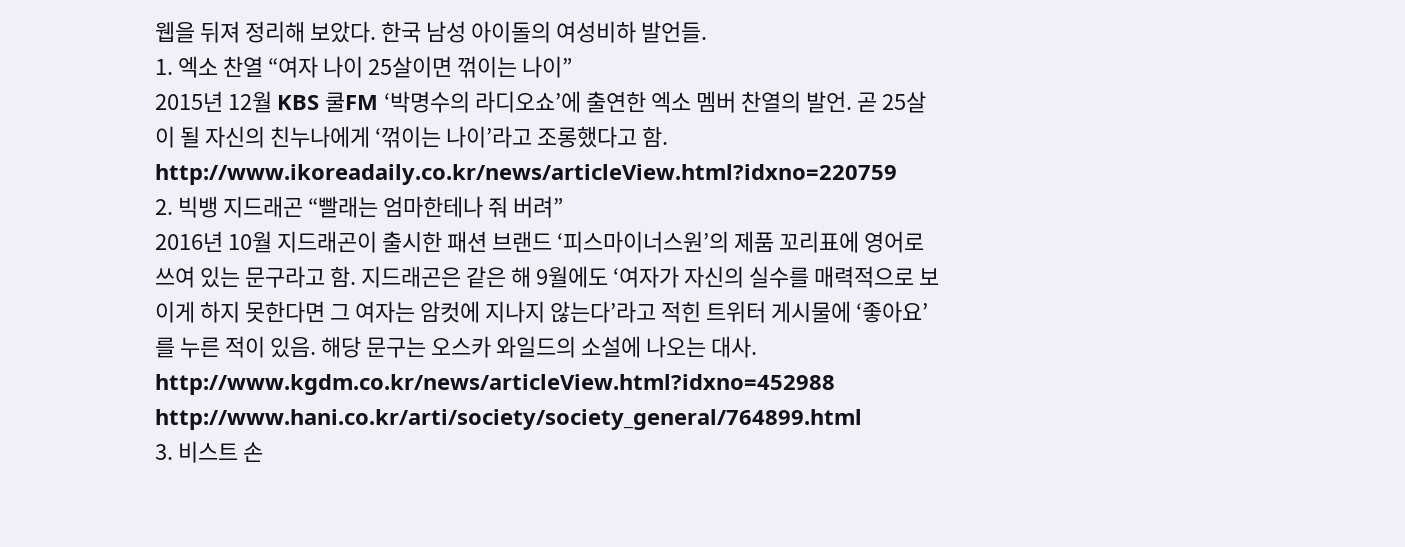웹을 뒤져 정리해 보았다. 한국 남성 아이돌의 여성비하 발언들.
1. 엑소 찬열 “여자 나이 25살이면 꺾이는 나이”
2015년 12월 KBS 쿨FM ‘박명수의 라디오쇼’에 출연한 엑소 멤버 찬열의 발언. 곧 25살이 될 자신의 친누나에게 ‘꺾이는 나이’라고 조롱했다고 함.
http://www.ikoreadaily.co.kr/news/articleView.html?idxno=220759
2. 빅뱅 지드래곤 “빨래는 엄마한테나 줘 버려”
2016년 10월 지드래곤이 출시한 패션 브랜드 ‘피스마이너스원’의 제품 꼬리표에 영어로 쓰여 있는 문구라고 함. 지드래곤은 같은 해 9월에도 ‘여자가 자신의 실수를 매력적으로 보이게 하지 못한다면 그 여자는 암컷에 지나지 않는다’라고 적힌 트위터 게시물에 ‘좋아요’를 누른 적이 있음. 해당 문구는 오스카 와일드의 소설에 나오는 대사.
http://www.kgdm.co.kr/news/articleView.html?idxno=452988
http://www.hani.co.kr/arti/society/society_general/764899.html
3. 비스트 손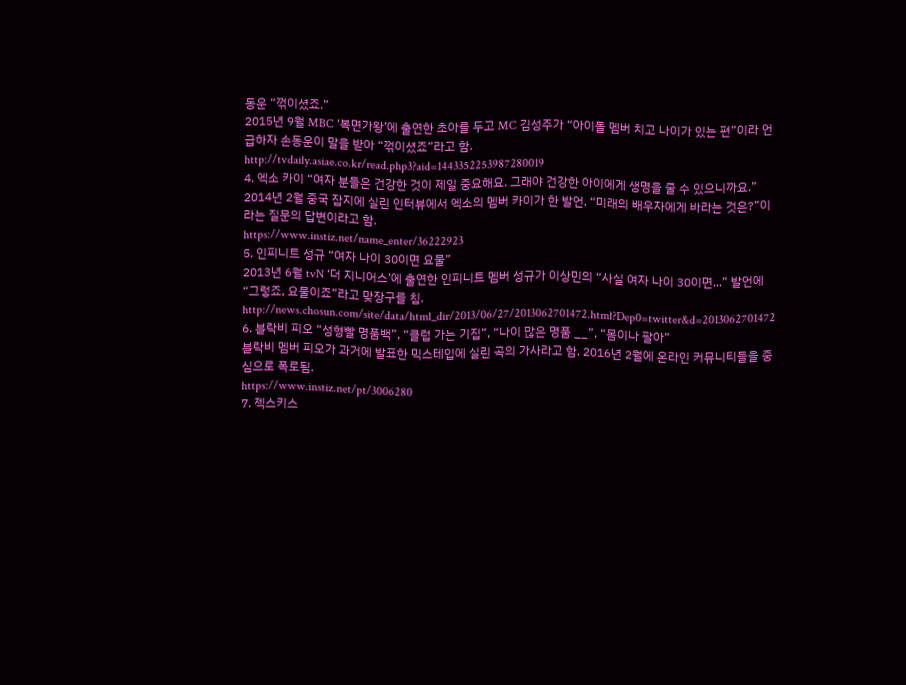동운 “꺾이셨죠.”
2015년 9월 MBC ‘복면가왕’에 출연한 초아를 두고 MC 김성주가 “아이돌 멤버 치고 나이가 있는 편”이라 언급하자 손동운이 말을 받아 “꺾이셨죠”라고 함.
http://tvdaily.asiae.co.kr/read.php3?aid=1443352253987280019
4. 엑소 카이 “여자 분들은 건강한 것이 제일 중요해요. 그래야 건강한 아이에게 생명을 줄 수 있으니까요.”
2014년 2월 중국 잡지에 실린 인터뷰에서 엑소의 멤버 카이가 한 발언. “미래의 배우자에게 바라는 것은?”이라는 질문의 답변이라고 함.
https://www.instiz.net/name_enter/36222923
5. 인피니트 성규 “여자 나이 30이면 요물”
2013년 6월 tvN ‘더 지니어스’에 출연한 인피니트 멤버 성규가 이상민의 “사실 여자 나이 30이면...” 발언에 “그렇죠, 요물이죠”라고 맞장구를 침.
http://news.chosun.com/site/data/html_dir/2013/06/27/2013062701472.html?Dep0=twitter&d=2013062701472
6. 블락비 피오 “성형빨 명품백”, “클럽 가는 기집”, “나이 많은 명품 __”, “몸이나 팔아”
블락비 멤버 피오가 과거에 발표한 믹스테입에 실린 곡의 가사라고 함. 2016년 2월에 온라인 커뮤니티들을 중심으로 폭로됨.
https://www.instiz.net/pt/3006280
7. 젝스키스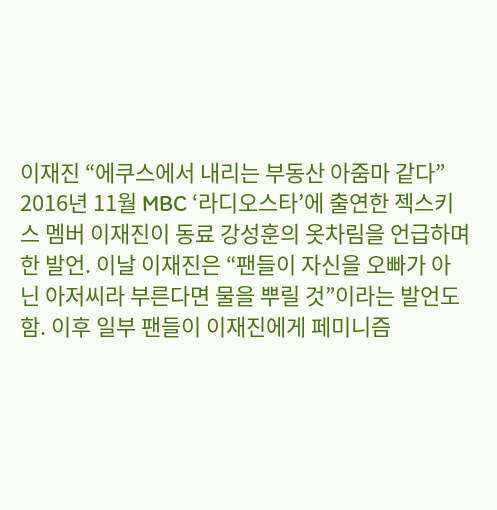이재진 “에쿠스에서 내리는 부동산 아줌마 같다”
2016년 11월 MBC ‘라디오스타’에 출연한 젝스키스 멤버 이재진이 동료 강성훈의 옷차림을 언급하며 한 발언. 이날 이재진은 “팬들이 자신을 오빠가 아닌 아저씨라 부른다면 물을 뿌릴 것”이라는 발언도 함. 이후 일부 팬들이 이재진에게 페미니즘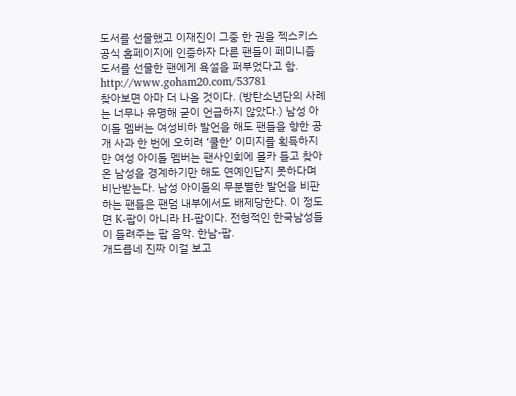도서를 선물했고 이재진이 그중 한 권을 젝스키스 공식 홈페이지에 인증하자 다른 팬들이 페미니즘 도서를 선물한 팬에게 욕설을 퍼부었다고 함.
http://www.goham20.com/53781
찾아보면 아마 더 나올 것이다. (방탄소년단의 사례는 너무나 유명해 굳이 언급하지 않았다.) 남성 아이돌 멤버는 여성비하 발언을 해도 팬들을 향한 공개 사과 한 번에 오히려 ‘쿨한’ 이미지를 획득하지만 여성 아이돌 멤버는 팬사인회에 몰카 들고 찾아온 남성을 경계하기만 해도 연예인답지 못하다며 비난받는다. 남성 아이돌의 무분별한 발언을 비판하는 팬들은 팬덤 내부에서도 배제당한다. 이 정도면 K-팝이 아니라 H-팝이다. 전형적인 한국남성들이 들려주는 팝 음악. 한남-팝.
개드릅네 진짜 이걸 보고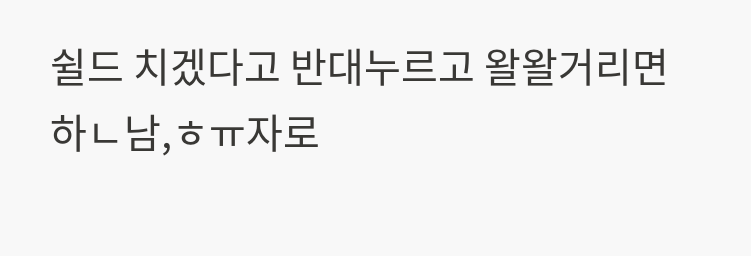쉴드 치겠다고 반대누르고 왈왈거리면 하ㄴ남,ㅎㅠ자로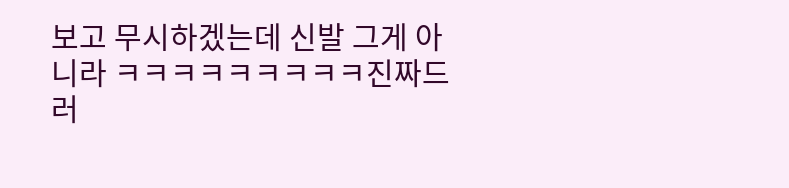보고 무시하겠는데 신발 그게 아니라 ㅋㅋㅋㅋㅋㅋㅋㅋㅋ진짜드러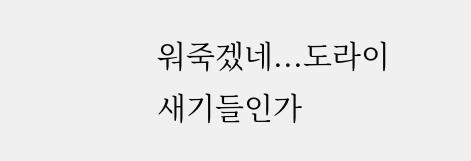워죽겠네...도라이새기들인가